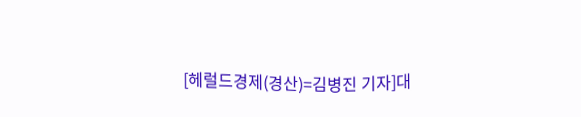[헤럴드경제(경산)=김병진 기자]대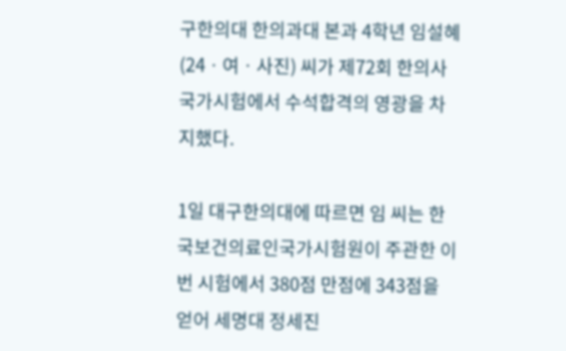구한의대 한의과대 본과 4학년 임설혜(24ㆍ여ㆍ사진) 씨가 제72회 한의사 국가시험에서 수석합격의 영광을 차지했다.

1일 대구한의대에 따르면 임 씨는 한국보건의료인국가시험원이 주관한 이번 시험에서 380점 만점에 343점을 얻어 세명대 정세진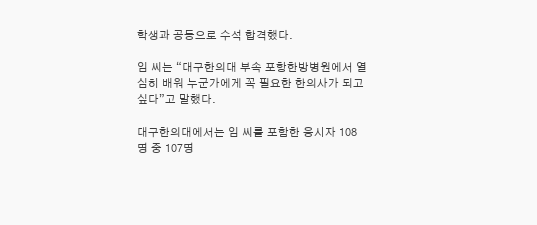학생과 공동으로 수석 합격했다.

임 씨는 “대구한의대 부속 포항한방병원에서 열심히 배워 누군가에게 꼭 필요한 한의사가 되고 싶다”고 말했다.

대구한의대에서는 임 씨를 포함한 응시자 108명 중 107명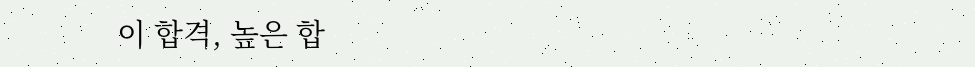이 합격, 높은 합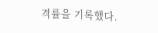격률을 기록했다.